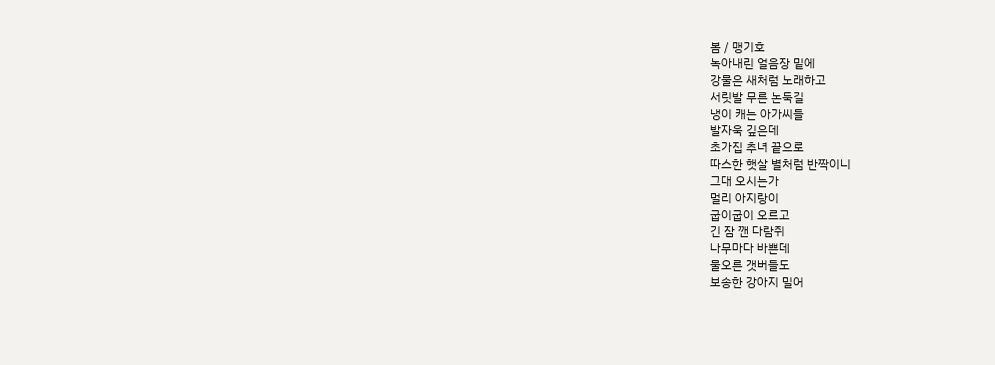봄 / 맹기호
녹아내린 얼음장 밑에
강물은 새처럼 노래하고
서릿발 무른 논둑길
냉이 캐는 아가씨들
발자욱 깊은데
초가집 추녀 끝으로
따스한 햇살 별처럼 반짝이니
그대 오시는가
멀리 아지랑이
굽이굽이 오르고
긴 잠 깬 다람쥐
나무마다 바쁜데
물오른 갯버들도
보송한 강아지 밀어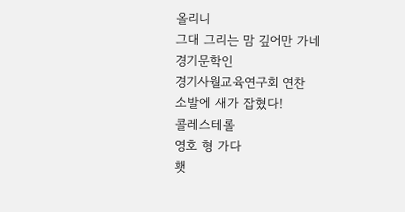올리니
그대 그리는 맘 깊어만 가네
경기문학인
경기사월교육연구회 연찬
소발에 새가 잡혔다!
콜레스테롤
영호 형 가다
횃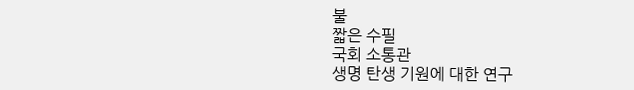불
짧은 수필
국회 소통관
생명 탄생 기원에 대한 연구